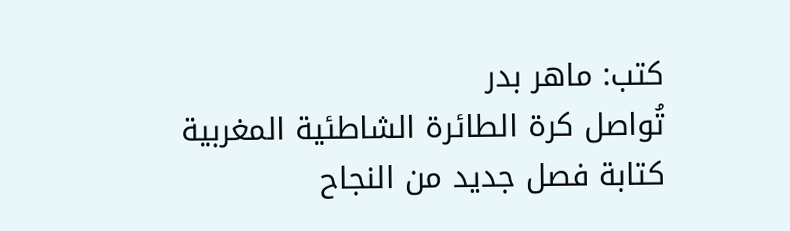كتب: ماهر بدر
تُواصل كرة الطائرة الشاطئية المغربية كتابة فصل جديد من النجاح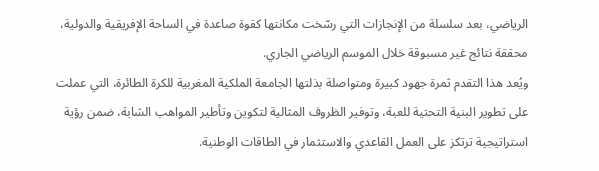الرياضي، بعد سلسلة من الإنجازات التي رسّخت مكانتها كقوة صاعدة في الساحة الإفريقية والدولية، محققة نتائج غير مسبوقة خلال الموسم الرياضي الجاري.
ويُعد هذا التقدم ثمرة جهود كبيرة ومتواصلة بذلتها الجامعة الملكية المغربية للكرة الطائرة، التي عملت على تطوير البنية التحتية للعبة، وتوفير الظروف المثالية لتكوين وتأطير المواهب الشابة، ضمن رؤية استراتيجية ترتكز على العمل القاعدي والاستثمار في الطاقات الوطنية.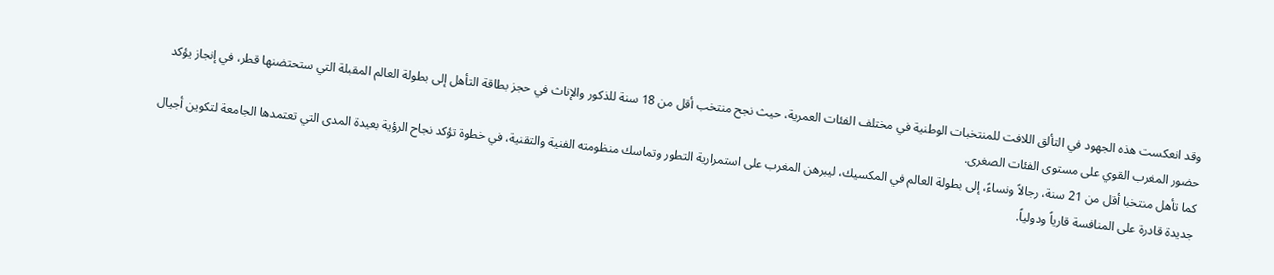وقد انعكست هذه الجهود في التألق اللافت للمنتخبات الوطنية في مختلف الفئات العمرية، حيث نجح منتخب أقل من 18 سنة للذكور والإناث في حجز بطاقة التأهل إلى بطولة العالم المقبلة التي ستحتضنها قطر، في إنجاز يؤكد حضور المغرب القوي على مستوى الفئات الصغرى.
كما تأهل منتخبا أقل من 21 سنة، رجالاً ونساءً، إلى بطولة العالم في المكسيك، ليبرهن المغرب على استمرارية التطور وتماسك منظومته الفنية والتقنية، في خطوة تؤكد نجاح الرؤية بعيدة المدى التي تعتمدها الجامعة لتكوين أجيال جديدة قادرة على المنافسة قارياً ودولياً.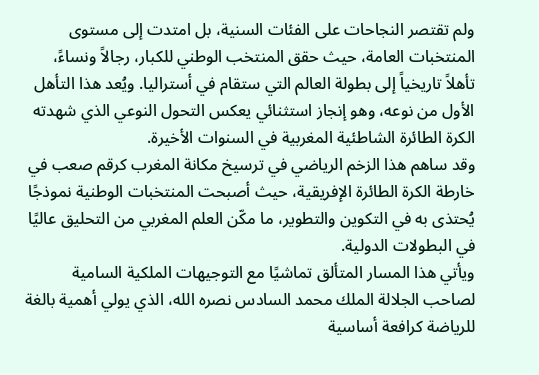ولم تقتصر النجاحات على الفئات السنية، بل امتدت إلى مستوى المنتخبات العامة، حيث حقق المنتخب الوطني للكبار، رجالاً ونساءً، تأهلاً تاريخياً إلى بطولة العالم التي ستقام في أستراليا. ويُعد هذا التأهل الأول من نوعه، وهو إنجاز استثنائي يعكس التحول النوعي الذي شهدته الكرة الطائرة الشاطئية المغربية في السنوات الأخيرة.
وقد ساهم هذا الزخم الرياضي في ترسيخ مكانة المغرب كرقم صعب في خارطة الكرة الطائرة الإفريقية، حيث أصبحت المنتخبات الوطنية نموذجًا يُحتذى به في التكوين والتطوير، ما مكّن العلم المغربي من التحليق عاليًا في البطولات الدولية.
ويأتي هذا المسار المتألق تماشيًا مع التوجيهات الملكية السامية لصاحب الجلالة الملك محمد السادس نصره الله، الذي يولي أهمية بالغة للرياضة كرافعة أساسية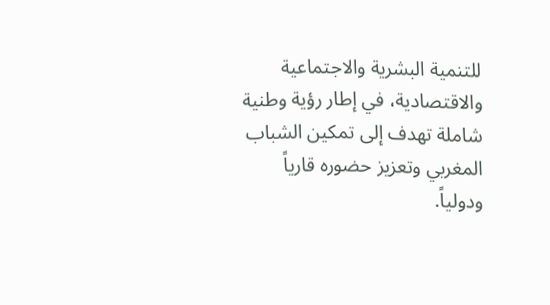للتنمية البشرية والاجتماعية والاقتصادية، في إطار رؤية وطنية شاملة تهدف إلى تمكين الشباب المغربي وتعزيز حضوره قارياً ودولياً.